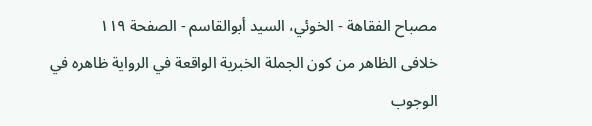مصباح الفقاهة - الخوئي، السيد أبوالقاسم - الصفحة ١١٩
خلافى الظاهر من كون الجملة الخبرية الواقعة في الرواية ظاهره في الوجوب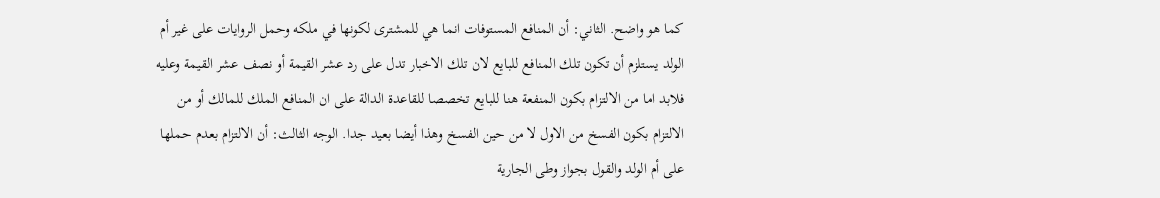كما هو واضح. الثاني: أن المنافع المستوفات انما هي للمشترى لكونها في ملكه وحمل الروايات على غير أم الولد يستلزم أن تكون تلك المنافع للبايع لان تلك الاخبار تدل على رد عشر القيمة أو نصف عشر القيمة وعليه فلابد اما من الالتزام بكون المنفعة هنا للبايع تخصصا للقاعدة الدالة على ان المنافع الملك للمالك أو من الالتزام بكون الفسخ من الاول لا من حين الفسخ وهذا أيضا بعيد جدا. الوجه الثالث: أن الالتزام بعدم حملها على أم الولد والقول بجواز وطى الجارية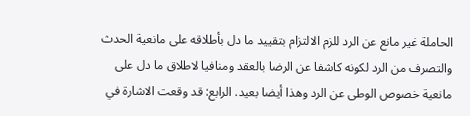الحاملة غير مانع عن الرد للزم الالتزام بتقييد ما دل بأطلاقه على مانعية الحدث والتصرف من الرد لكونه كاشفا عن الرضا بالعقد ومنافيا لاطلاق ما دل على مانعية خصوص الوطى عن الرد وهذا أيضا بعيد. الرابع: قد وقعت الاشارة في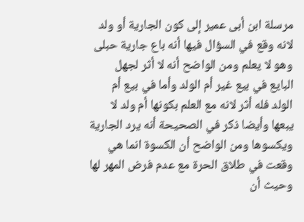مرسلة ابن أبى عمير إلى كون الجارية أو ولد لانه وقع في السؤال فيها أنه باع جارية حبلى وهو لا يعلم ومن الواضح أنه لا أثر لجهل البايع في بيع غير أم الولد وأما في بيع أم الولد فله أثر لانه مع العلم بكونها أم ولد لا يبعها وأيضا ذكر في الصحيحة أنه يرد الجارية ويكسوها ومن الواضح أن الكسوة انما هي وقعت في طلاق الحرة مع عدم فرض المهر لها وحيث أن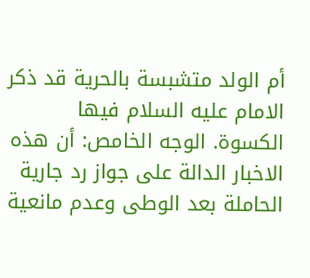أم الولد متشبسة بالحرية قد ذكر الامام عليه السلام فيها الكسوة. الوجه الخامص: أن هذه الاخبار الدالة على جواز رد جارية الحاملة بعد الوطى وعدم مانعية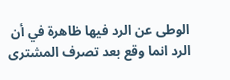الوطى عن الرد فيها ظاهرة في أن الرد انما وقع بعد تصرف المشترى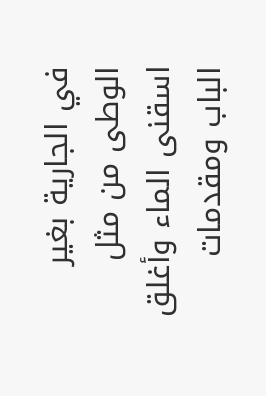في الجارية بغير الوطى من مثل اسقنى الماء وأغلق الباب ومقدمات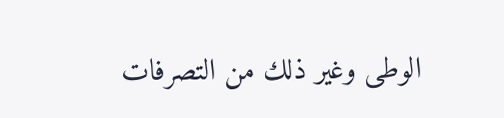الوطى وغير ذلك من التصرفات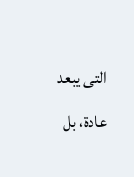التى يبعد عادة، بل